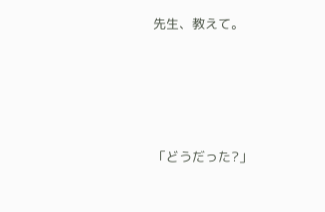先生、教えて。




「どうだった?」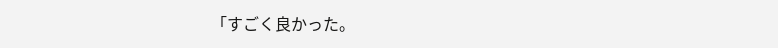「すごく良かった。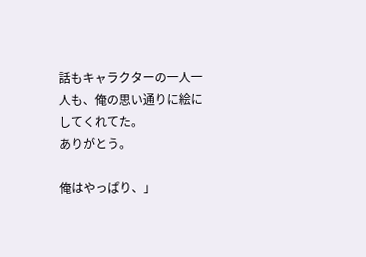話もキャラクターの一人一人も、俺の思い通りに絵にしてくれてた。
ありがとう。

俺はやっぱり、」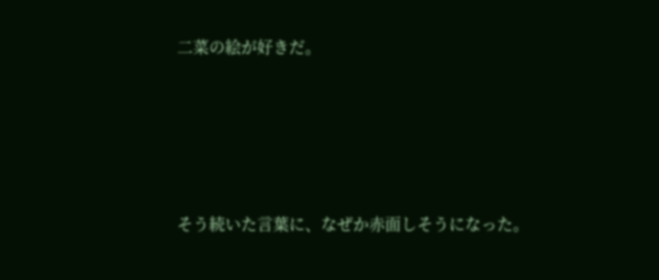二菜の絵が好きだ。






そう続いた言葉に、なぜか赤面しそうになった。